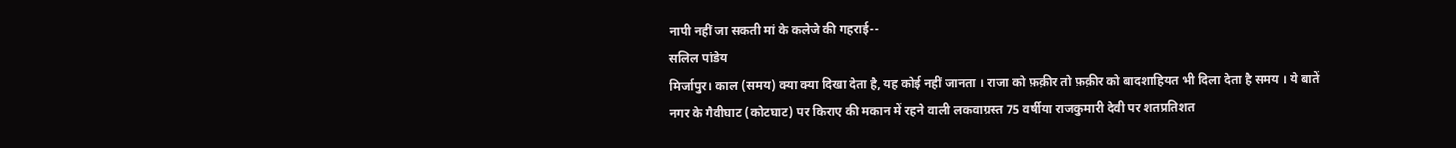नापी नहीं जा सकती मां के कलेजे की गहराई--
सलिल पांडेय
मिर्जापुर। काल (समय) क्या क्या दिखा देता है, यह कोई नहीं जानता । राजा को फ़क़ीर तो फ़क़ीर को बादशाहियत भी दिला देता है समय । ये बातें नगर के गैवीघाट (कोटघाट) पर किराए की मकान में रहने वाली लकवाग्रस्त 75 वर्षीया राजकुमारी देवी पर शतप्रतिशत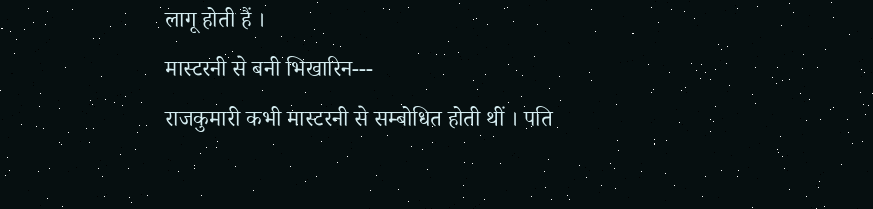लागू होती हैं ।
मास्टरनी से बनी भिखारिन---
राजकुमारी कभी मास्टरनी से सम्बोधित होती थीं । पति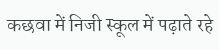कछवा में निजी स्कूल में पढ़ाते रहे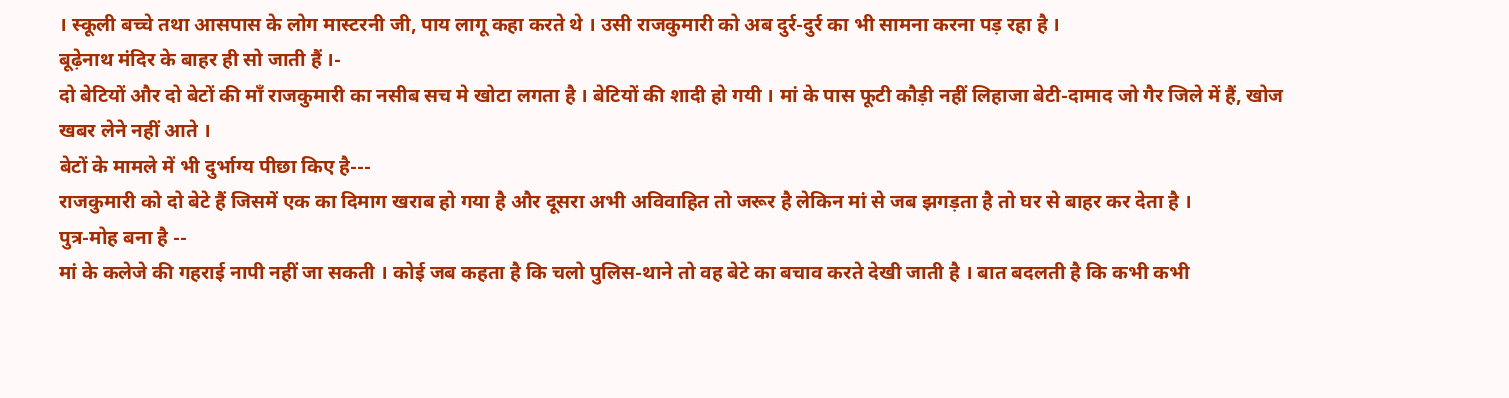। स्कूली बच्चे तथा आसपास के लोग मास्टरनी जी, पाय लागू कहा करते थे । उसी राजकुमारी को अब दुर्र-दुर्र का भी सामना करना पड़ रहा है ।
बूढ़ेनाथ मंदिर के बाहर ही सो जाती हैं ।-
दो बेटियों और दो बेटों की माँ राजकुमारी का नसीब सच मे खोटा लगता है । बेटियों की शादी हो गयी । मां के पास फूटी कौड़ी नहीं लिहाजा बेटी-दामाद जो गैर जिले में हैं, खोज खबर लेने नहीं आते ।
बेटों के मामले में भी दुर्भाग्य पीछा किए है---
राजकुमारी को दो बेटे हैं जिसमें एक का दिमाग खराब हो गया है और दूसरा अभी अविवाहित तो जरूर है लेकिन मां से जब झगड़ता है तो घर से बाहर कर देता है ।
पुत्र-मोह बना है --
मां के कलेजे की गहराई नापी नहीं जा सकती । कोई जब कहता है कि चलो पुलिस-थाने तो वह बेटे का बचाव करते देखी जाती है । बात बदलती है कि कभी कभी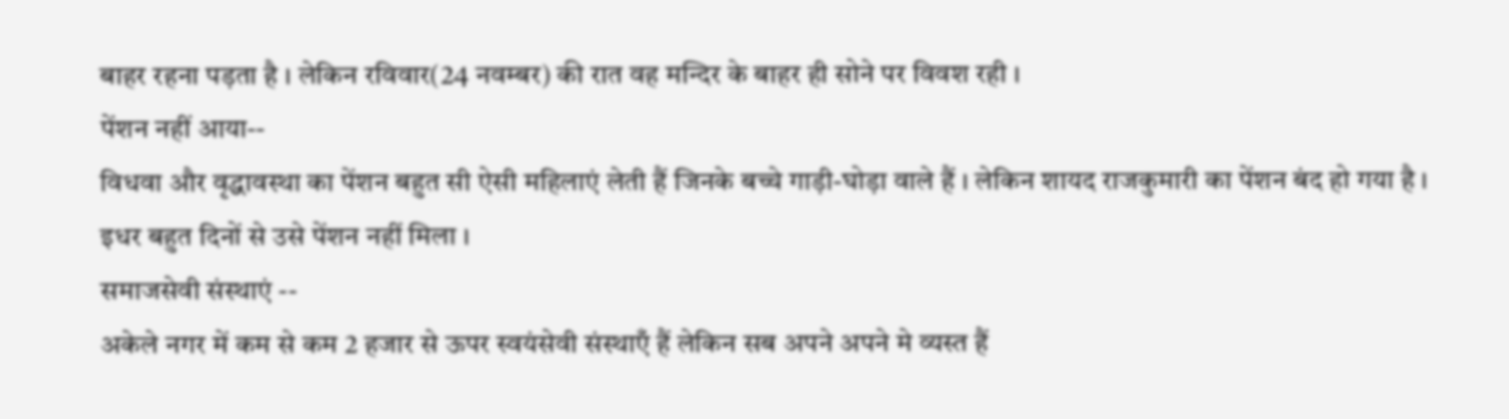बाहर रहना पड़ता है । लेकिन रविवार(24 नवम्बर) की रात वह मन्दिर के बाहर ही सोने पर विवश रही ।
पेंशन नहीं आया--
विधवा और वृद्धावस्था का पेंशन बहुत सी ऐसी महिलाएं लेती हैं जिनके बच्चे गाड़ी-घोड़ा वाले हैं । लेकिन शायद राजकुमारी का पेंशन बंद हो गया है । इधर बहुत दिनों से उसे पेंशन नहीं मिला ।
समाजसेवी संस्थाएं --
अकेले नगर में कम से कम 2 हजार से ऊपर स्वयंसेवी संस्थाएँ हैं लेकिन सब अपने अपने मे व्यस्त हैं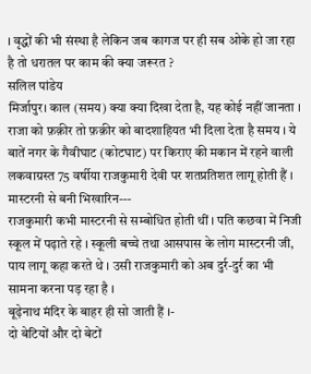। वृद्धों की भी संस्था है लेकिन जब कागज पर ही सब ओके हो जा रहा है तो धरातल पर काम की क्या जरूरत ?
सलिल पांडेय
मिर्जापुर। काल (समय) क्या क्या दिखा देता है, यह कोई नहीं जानता । राजा को फ़क़ीर तो फ़क़ीर को बादशाहियत भी दिला देता है समय । ये बातें नगर के गैवीघाट (कोटघाट) पर किराए की मकान में रहने वाली लकवाग्रस्त 75 वर्षीया राजकुमारी देवी पर शतप्रतिशत लागू होती हैं ।
मास्टरनी से बनी भिखारिन---
राजकुमारी कभी मास्टरनी से सम्बोधित होती थीं । पति कछवा में निजी स्कूल में पढ़ाते रहे । स्कूली बच्चे तथा आसपास के लोग मास्टरनी जी, पाय लागू कहा करते थे । उसी राजकुमारी को अब दुर्र-दुर्र का भी सामना करना पड़ रहा है ।
बूढ़ेनाथ मंदिर के बाहर ही सो जाती हैं ।-
दो बेटियों और दो बेटों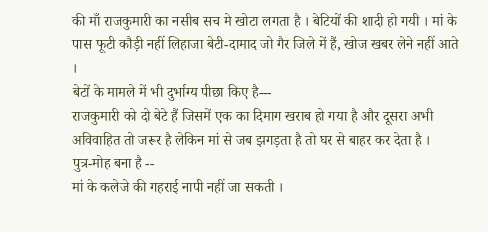की माँ राजकुमारी का नसीब सच मे खोटा लगता है । बेटियों की शादी हो गयी । मां के पास फूटी कौड़ी नहीं लिहाजा बेटी-दामाद जो गैर जिले में हैं, खोज खबर लेने नहीं आते ।
बेटों के मामले में भी दुर्भाग्य पीछा किए है---
राजकुमारी को दो बेटे हैं जिसमें एक का दिमाग खराब हो गया है और दूसरा अभी अविवाहित तो जरूर है लेकिन मां से जब झगड़ता है तो घर से बाहर कर देता है ।
पुत्र-मोह बना है --
मां के कलेजे की गहराई नापी नहीं जा सकती ।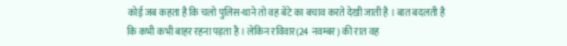कोई जब कहता है कि चलो पुलिस-थाने तो वह बेटे का बचाव करते देखी जाती है । बात बदलती है कि कभी कभी बाहर रहना पड़ता है । लेकिन रविवार(24 नवम्बर) की रात वह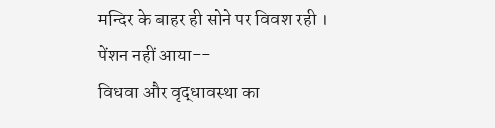मन्दिर के बाहर ही सोने पर विवश रही ।
पेंशन नहीं आया--
विधवा और वृद्धावस्था का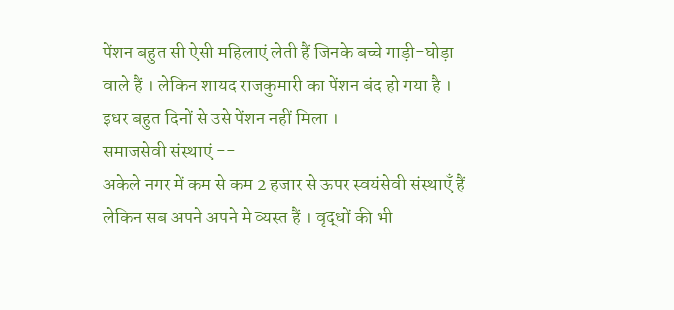पेंशन बहुत सी ऐसी महिलाएं लेती हैं जिनके बच्चे गाड़ी-घोड़ा वाले हैं । लेकिन शायद राजकुमारी का पेंशन बंद हो गया है । इधर बहुत दिनों से उसे पेंशन नहीं मिला ।
समाजसेवी संस्थाएं --
अकेले नगर में कम से कम 2 हजार से ऊपर स्वयंसेवी संस्थाएँ हैं लेकिन सब अपने अपने मे व्यस्त हैं । वृद्धों की भी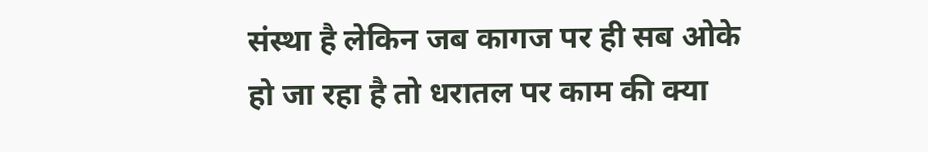संस्था है लेकिन जब कागज पर ही सब ओके हो जा रहा है तो धरातल पर काम की क्या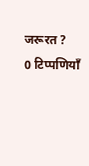जरूरत ?
0 टिप्पणियाँ